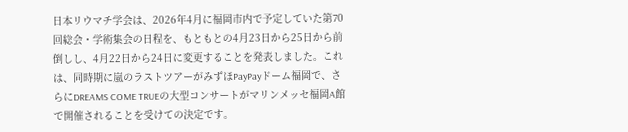日本リウマチ学会は、2026年4月に福岡市内で予定していた第70回総会・学術集会の日程を、もともとの4月23日から25日から前倒しし、4月22日から24日に変更することを発表しました。これは、同時期に嵐のラストツアーがみずほPayPayドーム福岡で、さらにDREAMS COME TRUEの大型コンサートがマリンメッセ福岡A館で開催されることを受けての決定です。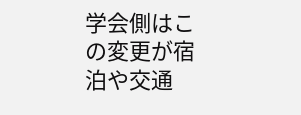学会側はこの変更が宿泊や交通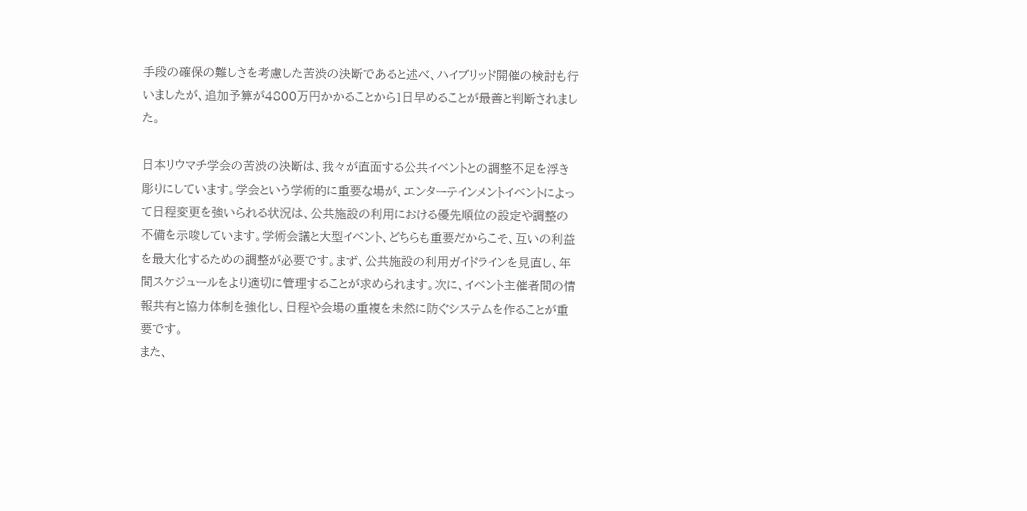手段の確保の難しさを考慮した苦渋の決断であると述べ、ハイブリッド開催の検討も行いましたが、追加予算が4800万円かかることから1日早めることが最善と判断されました。

日本リウマチ学会の苦渋の決断は、我々が直面する公共イベントとの調整不足を浮き彫りにしています。学会という学術的に重要な場が、エンターテインメントイベントによって日程変更を強いられる状況は、公共施設の利用における優先順位の設定や調整の不備を示唆しています。学術会議と大型イベント、どちらも重要だからこそ、互いの利益を最大化するための調整が必要です。まず、公共施設の利用ガイドラインを見直し、年間スケジュールをより適切に管理することが求められます。次に、イベント主催者間の情報共有と協力体制を強化し、日程や会場の重複を未然に防ぐシステムを作ることが重要です。
また、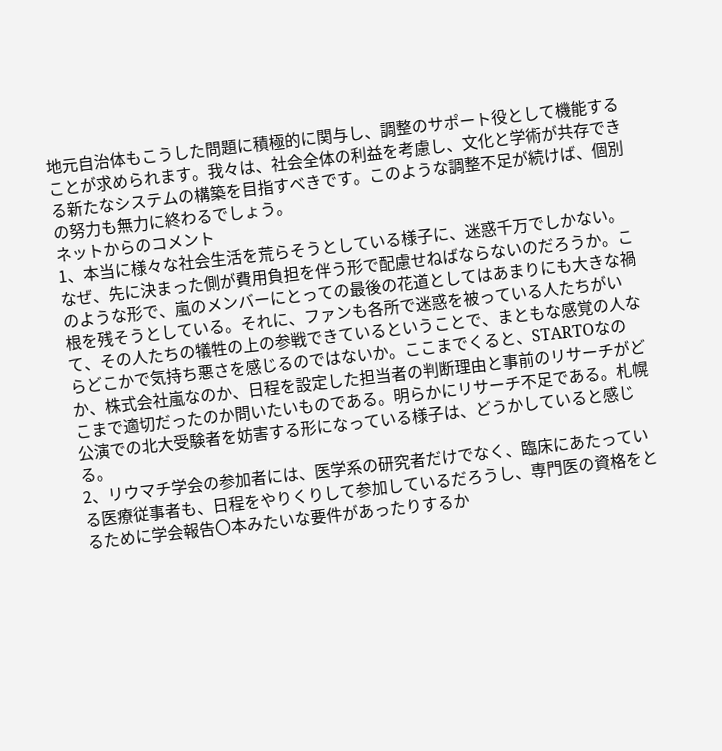地元自治体もこうした問題に積極的に関与し、調整のサポート役として機能することが求められます。我々は、社会全体の利益を考慮し、文化と学術が共存できる新たなシステムの構築を目指すべきです。このような調整不足が続けば、個別の努力も無力に終わるでしょう。
ネットからのコメント
1、本当に様々な社会生活を荒らそうとしている様子に、迷惑千万でしかない。なぜ、先に決まった側が費用負担を伴う形で配慮せねばならないのだろうか。このような形で、嵐のメンバーにとっての最後の花道としてはあまりにも大きな禍根を残そうとしている。それに、ファンも各所で迷惑を被っている人たちがいて、その人たちの犠牲の上の参戦できているということで、まともな感覚の人ならどこかで気持ち悪さを感じるのではないか。ここまでくると、STARTOなのか、株式会社嵐なのか、日程を設定した担当者の判断理由と事前のリサーチがどこまで適切だったのか問いたいものである。明らかにリサーチ不足である。札幌公演での北大受験者を妨害する形になっている様子は、どうかしていると感じる。
2、リウマチ学会の参加者には、医学系の研究者だけでなく、臨床にあたっている医療従事者も、日程をやりくりして参加しているだろうし、専門医の資格をとるために学会報告〇本みたいな要件があったりするか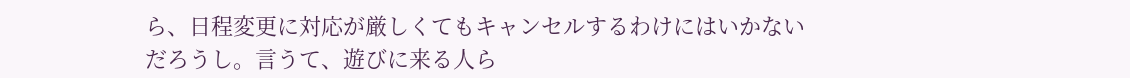ら、日程変更に対応が厳しくてもキャンセルするわけにはいかないだろうし。言うて、遊びに来る人ら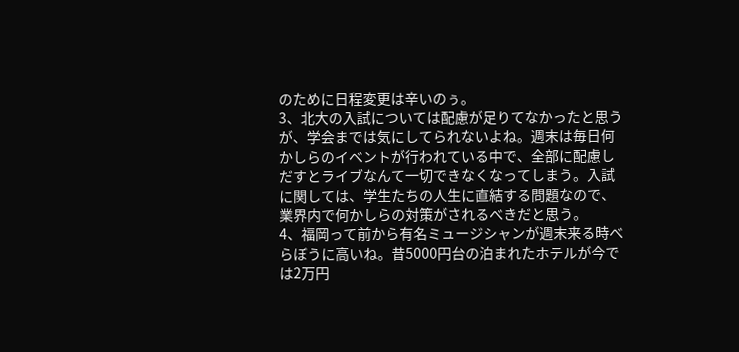のために日程変更は辛いのぅ。
3、北大の入試については配慮が足りてなかったと思うが、学会までは気にしてられないよね。週末は毎日何かしらのイベントが行われている中で、全部に配慮しだすとライブなんて一切できなくなってしまう。入試に関しては、学生たちの人生に直結する問題なので、業界内で何かしらの対策がされるべきだと思う。
4、福岡って前から有名ミュージシャンが週末来る時べらぼうに高いね。昔5000円台の泊まれたホテルが今では2万円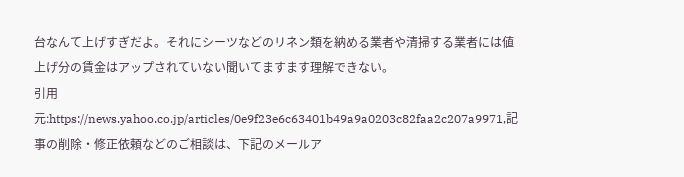台なんて上げすぎだよ。それにシーツなどのリネン類を納める業者や清掃する業者には値上げ分の賃金はアップされていない聞いてますます理解できない。
引用元:https://news.yahoo.co.jp/articles/0e9f23e6c63401b49a9a0203c82faa2c207a9971,記事の削除・修正依頼などのご相談は、下記のメールア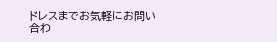ドレスまでお気軽にお問い合わ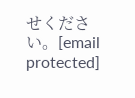せください。[email protected]